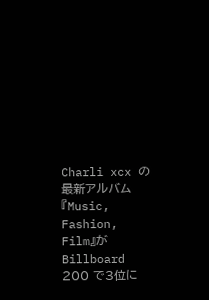Charli xcx の最新アルバム『Music, Fashion, Film』が Billboard 200 で3位に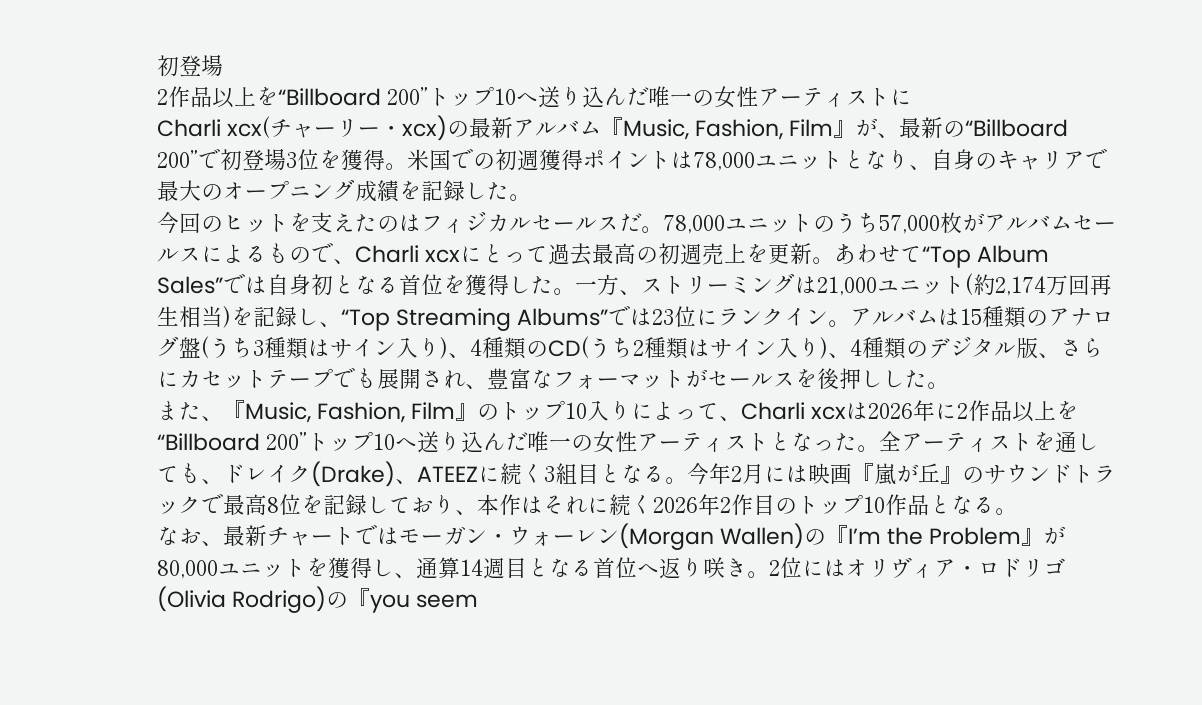初登場
2作品以上を“Billboard 200”トップ10へ送り込んだ唯一の女性アーティストに
Charli xcx(チャーリー・xcx)の最新アルバム『Music, Fashion, Film』が、最新の“Billboard 200”で初登場3位を獲得。米国での初週獲得ポイントは78,000ユニットとなり、自身のキャリアで最大のオープニング成績を記録した。
今回のヒットを支えたのはフィジカルセールスだ。78,000ユニットのうち57,000枚がアルバムセールスによるもので、Charli xcxにとって過去最高の初週売上を更新。あわせて“Top Album Sales”では自身初となる首位を獲得した。一方、ストリーミングは21,000ユニット(約2,174万回再生相当)を記録し、“Top Streaming Albums”では23位にランクイン。アルバムは15種類のアナログ盤(うち3種類はサイン入り)、4種類のCD(うち2種類はサイン入り)、4種類のデジタル版、さらにカセットテープでも展開され、豊富なフォーマットがセールスを後押しした。
また、『Music, Fashion, Film』のトップ10入りによって、Charli xcxは2026年に2作品以上を“Billboard 200”トップ10へ送り込んだ唯一の女性アーティストとなった。全アーティストを通しても、ドレイク(Drake)、ATEEZに続く3組目となる。今年2月には映画『嵐が丘』のサウンドトラックで最高8位を記録しており、本作はそれに続く2026年2作目のトップ10作品となる。
なお、最新チャートではモーガン・ウォーレン(Morgan Wallen)の『I’m the Problem』が80,000ユニットを獲得し、通算14週目となる首位へ返り咲き。2位にはオリヴィア・ロドリゴ(Olivia Rodrigo)の『you seem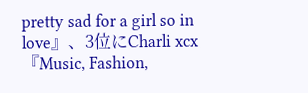pretty sad for a girl so in love』、3位にCharli xcx『Music, Fashion,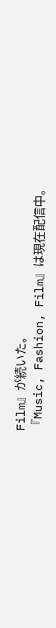Film』が続いた。
『Music, Fashion, Film』は現在配信中。